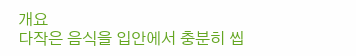개요
다작은 음식을 입안에서 충분히 씹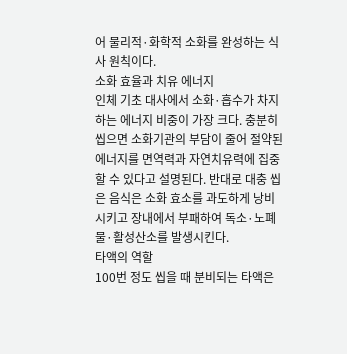어 물리적·화학적 소화를 완성하는 식사 원칙이다.
소화 효율과 치유 에너지
인체 기초 대사에서 소화·흡수가 차지하는 에너지 비중이 가장 크다. 충분히 씹으면 소화기관의 부담이 줄어 절약된 에너지를 면역력과 자연치유력에 집중할 수 있다고 설명된다. 반대로 대충 씹은 음식은 소화 효소를 과도하게 낭비시키고 장내에서 부패하여 독소·노폐물·활성산소를 발생시킨다.
타액의 역할
100번 정도 씹을 때 분비되는 타액은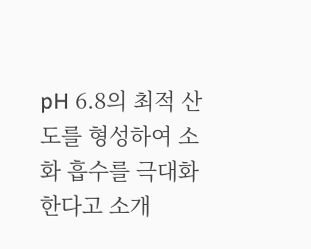pH 6.8의 최적 산도를 형성하여 소화 흡수를 극대화한다고 소개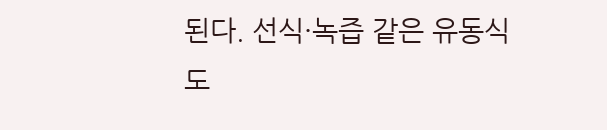된다. 선식·녹즙 같은 유동식도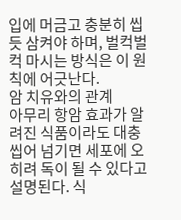입에 머금고 충분히 씹듯 삼켜야 하며, 벌컥벌컥 마시는 방식은 이 원칙에 어긋난다.
암 치유와의 관계
아무리 항암 효과가 알려진 식품이라도 대충 씹어 넘기면 세포에 오히려 독이 될 수 있다고 설명된다. 식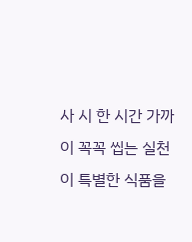사 시 한 시간 가까이 꼭꼭 씹는 실천이 특별한 식품을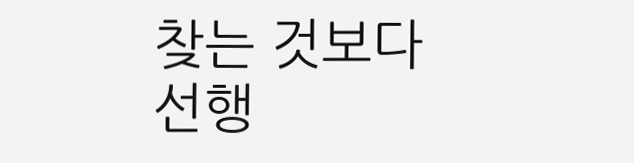찾는 것보다 선행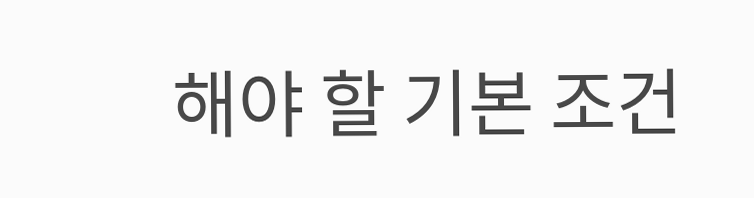해야 할 기본 조건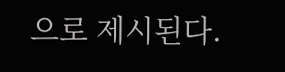으로 제시된다.